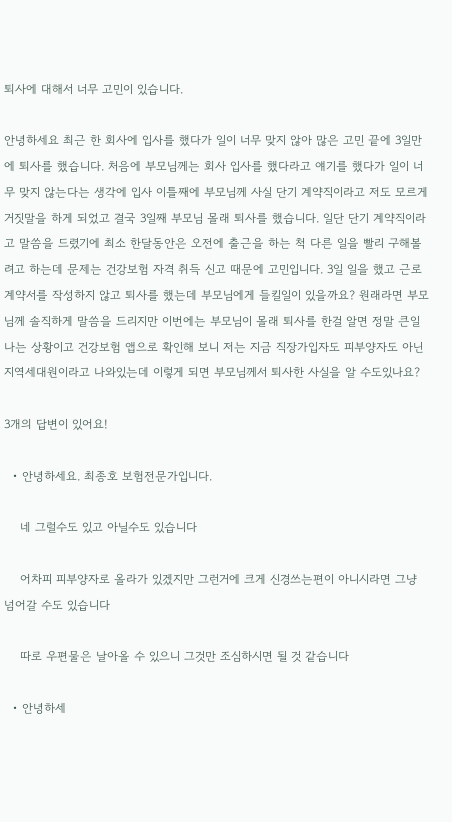퇴사에 대해서 너무 고민이 있습니다.

안녕하세요 최근 한 회사에 입사를 했다가 일이 너무 맞지 않아 많은 고민 끝에 3일만에 퇴사를 했습니다. 처음에 부모님께는 회사 입사를 했다라고 얘기를 했다가 일이 너무 맞지 않는다는 생각에 입사 이틀째에 부모님께 사실 단기 계약직이라고 저도 모르게 거짓말을 하게 되었고 결국 3일째 부모님 몰래 퇴사를 했습니다. 일단 단기 계약직이라고 말씀을 드렸기에 최소 한달동안은 오전에 출근을 하는 척 다른 일을 빨리 구해볼려고 하는데 문제는 건강보험 자격 취득 신고 때문에 고민입니다. 3일 일을 했고 근로계약서를 작성하지 않고 퇴사를 했는데 부모님에게 들킬일이 있을까요? 원래라면 부모님께 솔직하게 말씀을 드리지만 이번에는 부모님이 몰래 퇴사를 한걸 알면 정말 큰일나는 상황이고 건강보험 앱으로 확인해 보니 저는 지금 직장가입자도 피부양자도 아닌 지역세대원이라고 나와있는데 이렇게 되면 부모님께서 퇴사한 사실을 알 수도있나요?

3개의 답변이 있어요!

  • 안녕하세요. 최종호 보험전문가입니다.

    네 그럴수도 있고 아닐수도 있습니다

    어차피 피부양자로 올라가 있겠지만 그런거에 크게 신경쓰는편이 아니시라면 그냥 넘어갈 수도 있습니다

    따로 우편물은 날아올 수 있으니 그것만 조심하시면 될 것 같습니다

  • 안녕하세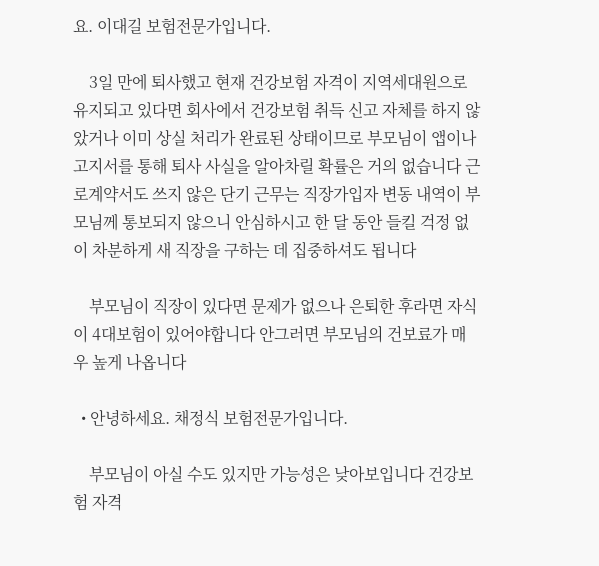요. 이대길 보험전문가입니다.

    3일 만에 퇴사했고 현재 건강보험 자격이 지역세대원으로 유지되고 있다면 회사에서 건강보험 취득 신고 자체를 하지 않았거나 이미 상실 처리가 완료된 상태이므로 부모님이 앱이나 고지서를 통해 퇴사 사실을 알아차릴 확률은 거의 없습니다 근로계약서도 쓰지 않은 단기 근무는 직장가입자 변동 내역이 부모님께 통보되지 않으니 안심하시고 한 달 동안 들킬 걱정 없이 차분하게 새 직장을 구하는 데 집중하셔도 됩니다

    부모님이 직장이 있다면 문제가 없으나 은퇴한 후라면 자식이 4대보험이 있어야합니다 안그러면 부모님의 건보료가 매우 높게 나옵니다

  • 안녕하세요. 채정식 보험전문가입니다.

    부모님이 아실 수도 있지만 가능성은 낮아보입니다 건강보험 자격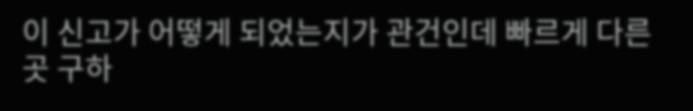이 신고가 어떻게 되었는지가 관건인데 빠르게 다른 곳 구하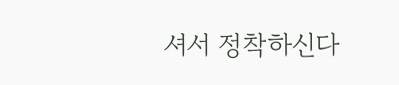셔서 정착하신다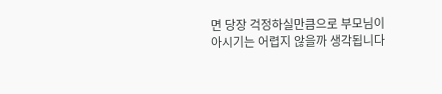면 당장 걱정하실만큼으로 부모님이 아시기는 어렵지 않을까 생각됩니다